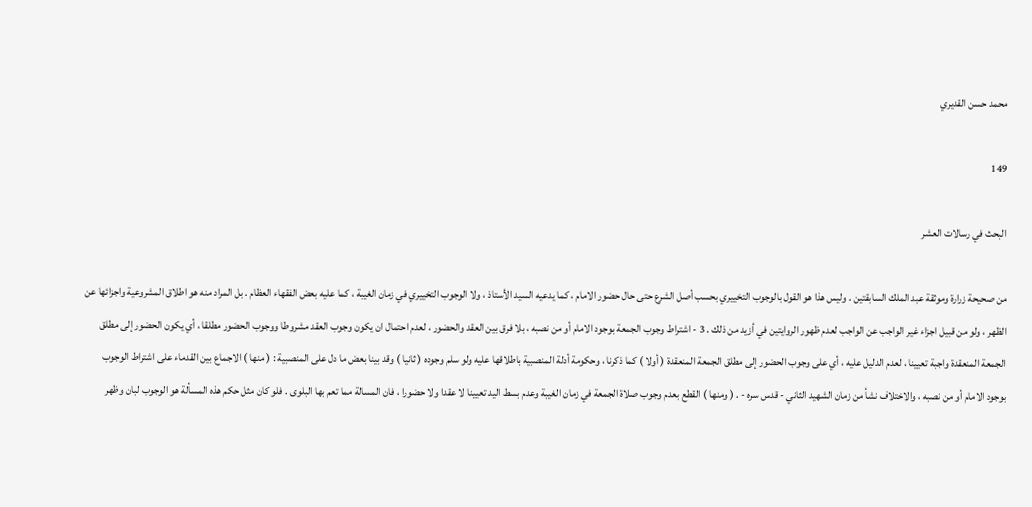محمد حسن القديري

149

البحث في رسالات العشر

من صحيحة زرارة وموثقة عبد الملك السابقتين . وليس هذا هو القول بالوجوب التخييري بحسب أصل الشرع حتى حال حضور الامام ، كما يدعيه السيد الأستاذ ، ولا الوجوب التخييري في زمان الغيبة ، كما عليه بعض الفقهاء العظام . بل المراد منه هو اطلاق المشروعية واجزائها عن الظهر ، ولو من قبيل اجزاء غير الواجب عن الواجب لعدم ظهور الروايتين في أزيد من ذلك . 3 - اشتراط وجوب الجمعة بوجود الامام أو من نصبه ، بلا فرق بين العقد والحضور ، لعدم احتمال ان يكون وجوب العقد مشروطا ووجوب الحضور مطلقا ، أي يكون الحضور إلى مطلق الجمعة المنعقدة واجبة تعيينا ، لعدم الدليل عليه ، أي على وجوب الحضور إلى مطلق الجمعة المنعقدة ( أولا ) كما ذكرنا ، وحكومة أدلة المنصبية باطلاقها عليه ولو سلم وجوده ( ثانيا ) وقد بينا بعض ما دل على المنصبية : ( منها ) الاجماع بين القدماء على اشتراط الوجوب بوجود الامام أو من نصبه ، والاختلاف نشأ من زمان الشهيد الثاني - قدس سره - . ( ومنها ) القطع بعدم وجوب صلاة الجمعة في زمان الغيبة وعدم بسط اليد تعيينا لا عقدا ولا حضورا ، فان المسالة مما تعم بها البلوى . فلو كان مثل حكم هذه المسألة هو الوجوب لبان وظهر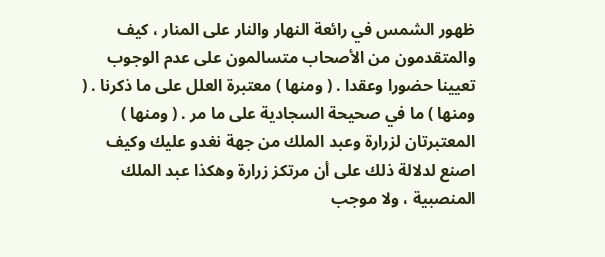ظهور الشمس في رائعة النهار والنار على المنار ، كيف والمتقدمون من الأصحاب متسالمون على عدم الوجوب تعيينا حضورا وعقدا . ( ومنها ) معتبرة العلل على ما ذكرنا . ( ومنها ) ما في صحيحة السجادية على ما مر . ( ومنها ) المعتبرتان لزرارة وعبد الملك من جهة نغدو عليك وكيف اصنع لدلالة ذلك على أن مرتكز زرارة وهكذا عبد الملك المنصبية ، ولا موجب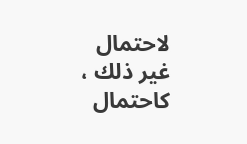لاحتمال غير ذلك ، كاحتمال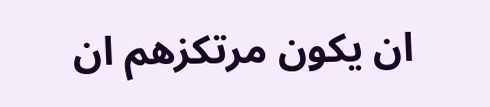ان يكون مرتكزهم ان